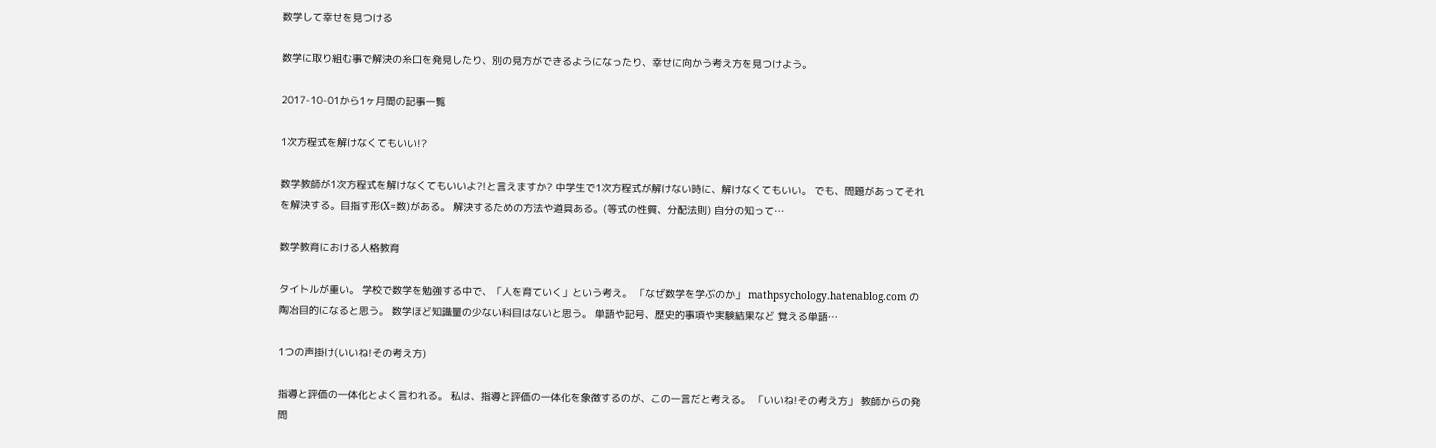数学して幸せを見つける

数学に取り組む事で解決の糸口を発見したり、別の見方ができるようになったり、幸せに向かう考え方を見つけよう。

2017-10-01から1ヶ月間の記事一覧

1次方程式を解けなくてもいい!?

数学教師が1次方程式を解けなくてもいいよ?!と言えますか? 中学生で1次方程式が解けない時に、解けなくてもいい。 でも、問題があってそれを解決する。目指す形(X=数)がある。 解決するための方法や道具ある。(等式の性質、分配法則) 自分の知って…

数学教育における人格教育

タイトルが重い。 学校で数学を勉強する中で、「人を育ていく」という考え。 「なぜ数学を学ぶのか」 mathpsychology.hatenablog.com の 陶冶目的になると思う。 数学ほど知識量の少ない科目はないと思う。 単語や記号、歴史的事項や実験結果など 覚える単語…

1つの声掛け(いいね!その考え方)

指導と評価の一体化とよく言われる。 私は、指導と評価の一体化を象徴するのが、この一言だと考える。 「いいね!その考え方」 教師からの発問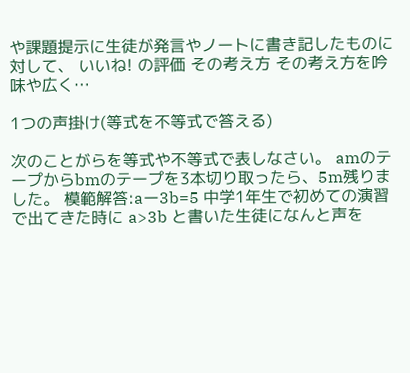や課題提示に生徒が発言やノートに書き記したものに対して、 いいね! の評価 その考え方 その考え方を吟味や広く…

1つの声掛け(等式を不等式で答える)

次のことがらを等式や不等式で表しなさい。 amのテープからbmのテープを3本切り取ったら、5m残りました。 模範解答:aー3b=5 中学1年生で初めての演習で出てきた時に a>3b と書いた生徒になんと声を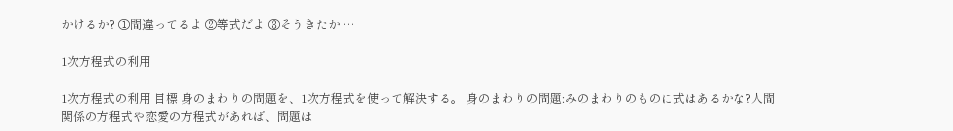かけるか? ①間違ってるよ ②等式だよ ③そうきたか …

1次方程式の利用

1次方程式の利用 目標 身のまわりの問題を、1次方程式を使って解決する。 身のまわりの問題:みのまわりのものに式はあるかな?人間関係の方程式や恋愛の方程式があれば、問題は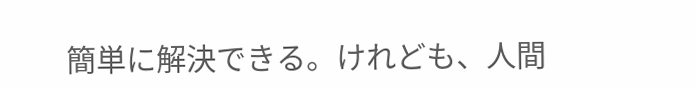簡単に解決できる。けれども、人間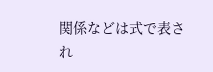関係などは式で表され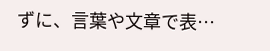ずに、言葉や文章で表…